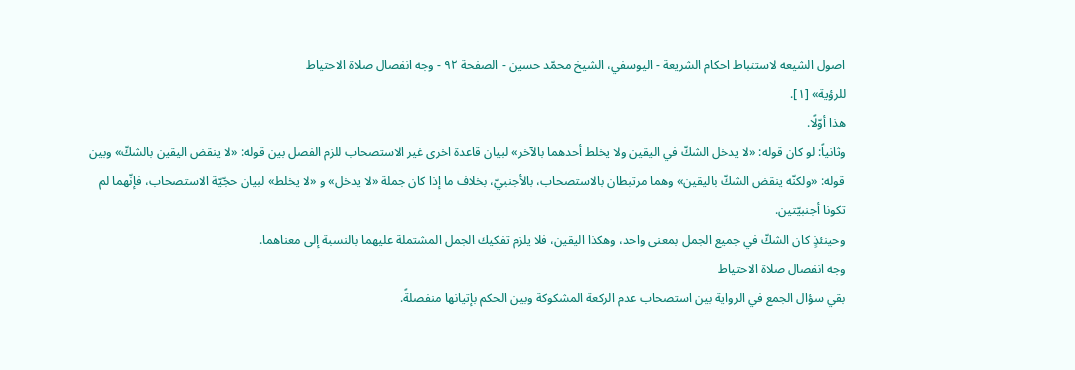اصول الشيعه لاستنباط احكام الشريعة - اليوسفي، الشيخ محمّد حسين - الصفحة ٩٢ - وجه انفصال صلاة الاحتياط
للرؤية» [١].
هذا أوّلًا.
وثانياً: لو كان قوله: «لا يدخل الشكّ في اليقين ولا يخلط أحدهما بالآخر» لبيان قاعدة اخرى غير الاستصحاب للزم الفصل بين قوله: «لا ينقض اليقين بالشكّ» وبين قوله: «ولكنّه ينقض الشكّ باليقين» وهما مرتبطان بالاستصحاب، بالأجنبيّ، بخلاف ما إذا كان جملة «لا يدخل» و «لا يخلط» لبيان حجّيّة الاستصحاب، فإنّهما لم تكونا أجنبيّتين.
وحينئذٍ كان الشكّ في جميع الجمل بمعنى واحد، وهكذا اليقين، فلا يلزم تفكيك الجمل المشتملة عليهما بالنسبة إلى معناهما.
وجه انفصال صلاة الاحتياط
بقي سؤال الجمع في الرواية بين استصحاب عدم الركعة المشكوكة وبين الحكم بإتيانها منفصلةً.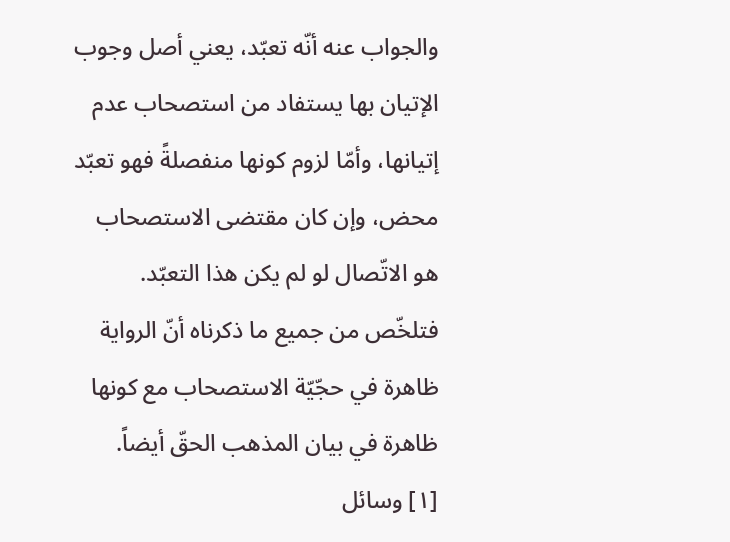والجواب عنه أنّه تعبّد، يعني أصل وجوب الإتيان بها يستفاد من استصحاب عدم إتيانها، وأمّا لزوم كونها منفصلةً فهو تعبّد محض، وإن كان مقتضى الاستصحاب هو الاتّصال لو لم يكن هذا التعبّد.
فتلخّص من جميع ما ذكرناه أنّ الرواية ظاهرة في حجّيّة الاستصحاب مع كونها ظاهرة في بيان المذهب الحقّ أيضاً.
[١] وسائل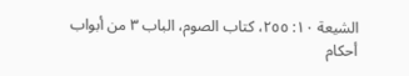الشيعة ١٠: ٢٥٥، كتاب الصوم، الباب ٣ من أبواب أحكام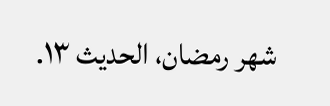شهر رمضان، الحديث ١٣.